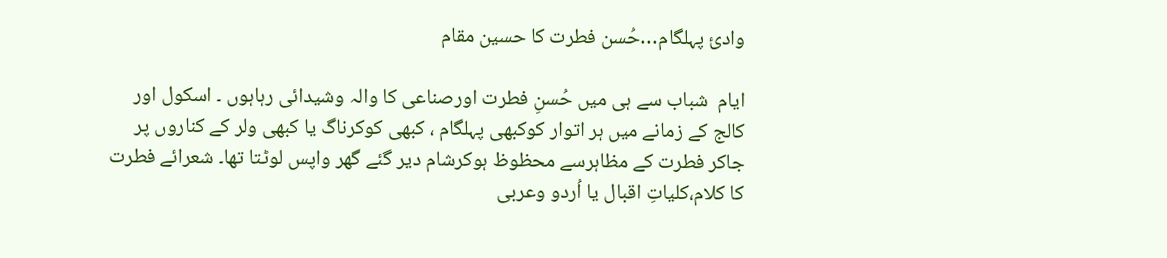وادیٔ پہلگام…حُسن فطرت کا حسین مقام

ایام  شباب سے ہی میں حُسنِ فطرت اورصناعی کا والہ وشیدائی رہاہوں ۔ اسکول اور کالج کے زمانے میں ہر اتوار کوکبھی پہلگام ، کبھی کوکرناگ یا کبھی ولر کے کناروں پر جاکر فطرت کے مظاہرسے محظوظ ہوکرشام دیر گئے گھر واپس لوٹتا تھا۔ شعرائے فطرت کا کلام،کلیاتِ اقبال یا اُردو وعربی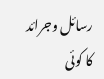رسائل وجرائد کا کوئی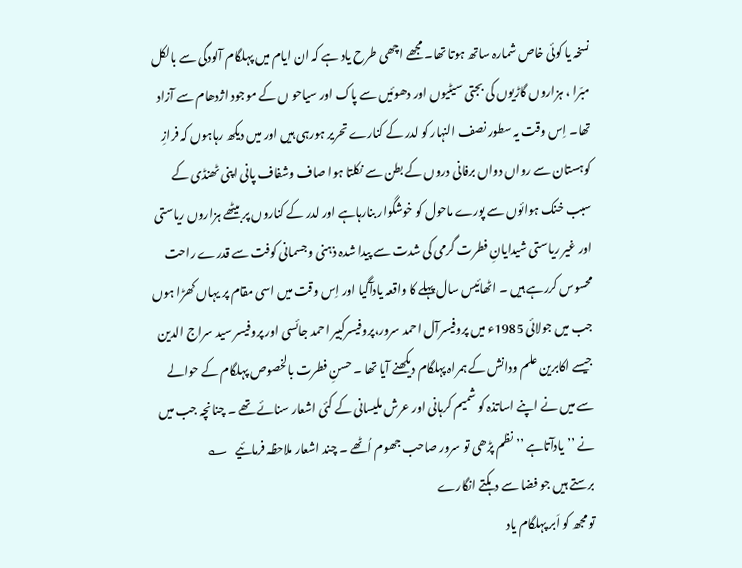نسخہ یا کوئی خاص شمارہ ساتھ ہوتا تھا۔ مجھے اچھی طرح یاد ہے کہ ان ایام میں پہلگام آلودگی سے بالکل مبّرا ، ہزاروں گاڑیوں کی بجتی سیٹیوں اور دھوئیں سے پاک اور سیاحو ں کے موجود اژدھام سے آزاد تھا۔ اِس وقت یہ سطور نصف النہار کو لدر کے کنارے تحریر ہورہی ہیں اور میں دیکھ رہاہوں کہ فرازِ کوہستان سے رواں دواں برفانی دروں کے بطن سے نکلتا ہوا صاف وشفاف پانی اپنی ٹھنڈی کے سبب خنک ہوائوں سے پورے ماحول کو خوشگوار بنارہاہے اور لدر کے کناروں پر بیٹھے ہزاروں ریاستی اور غیر ریاستی شیدایانِ فطرت گرمی کی شدت سے پیدا شدہ ذہنی وجسمانی کوفت سے قدرے راحت محسوس کررہے ہیں ۔ اٹھائیس سال پہلے کا واقعہ یادآگیا اور اِس وقت میں اسی مقام پر یہاں کھڑا ہوں جب میں جولائی 1985ء میں پروفیسرآل احمد سرور،پروفیسرکبیر احمد جائسی اور پروفیسر سید سراج الدین جیسے اکابرین علم ودانش کے ہمراہ پہلگام دیکھنے آیا تھا ۔ حسنِ فطرت بالخصوص پہلگام کے حوالے سے میں نے اپنے اساتذہ کو شمیم کرہانی اور عرش ملیسانی کے کئی اشعار سنائے تھے ۔ چنانچہ جب میں نے ’’یادآتاہے ’’ نظم پڑھی تو سرور صاحب جھوم اُٹھے ۔ چند اشعار ملاحظہ فرمائیے   ؎
برستے ہیں جو فضا سے دہکتے انگارے
تو مجھ کو اَبر پہلگام یاد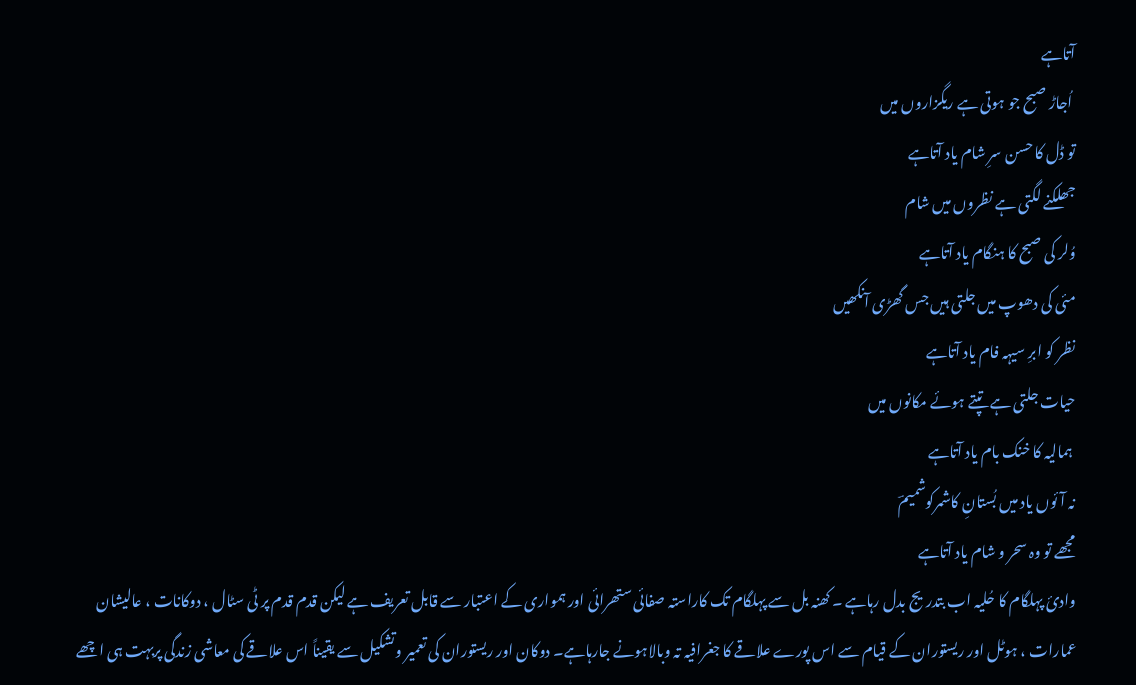آتاہے
 اُجاڑ صبح جو ہوتی ہے ریگزاروں میں
تو ڈل کا حسن سرِ شام یاد آتاہے
جھلکنے لگتی ہے نظروں میں شام
وُلر کی صبح کا ہنگام یاد آتاہے
مئی کی دھوپ میں جلتی ہیں جس گھڑی آنکھیں
نظر کو ابرِ سیہہ فام یاد آتاہے
حیات جلتی ہے تپتے ہوئے مکانوں میں
 ہمالیہ کا خنک بام یاد آتاہے
نہ آئوں یاد میں بُستانِ کاشمرکوشمیمؔ
مجھے تو وہ سحر و شام یاد آتاہے
وادیٔ پہلگام کا حُلیہ اب بتدریج بدل رہاہے ۔ کھنہ بل سے پہلگام تک کاراستہ صفائی ستھرائی اور ہمواری کے اعتبار سے قابل تعریف ہے لیکن قدم قدم پر ٹی سٹال ، دوکانات ، عالیشان عمارات ، ہوٹل اور ریستوران کے قیام سے اس پورے علاقے کا جغرافیہ تہ وبالاہونے جارہاہے۔ دوکان اور ریستوران کی تعمیر وتشکیل سے یقیناً اس علاقے کی معاشی زندگی پربہت ہی اچھے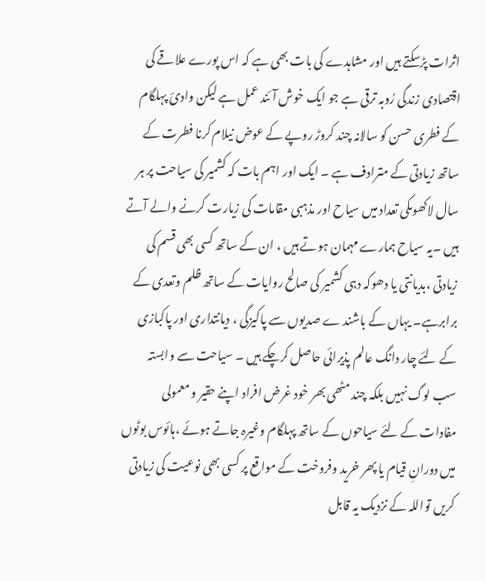اثرات پڑسکتے ہیں اور مشاہدے کی بات بھی ہے کہ اس پورے علاقے کی اقتصادی زندگی رُوبہ ترقی ہے جو ایک خوش آئند عمل ہے لیکن وادیٔ پہلگام کے فطری حسن کو سالانہ چند کروڑ روپے کے عوض نیلام کرنا فطرت کے ساتھ زیادتی کے مترادف ہے ۔ ایک اور اہم بات کہ کشمیر کی سیاحت پر ہر سال لاکھوںکی تعداد میں سیاح اور مذہبی مقامات کی زیارت کرنے والے آتے ہیں ۔یہ سیاح ہمارے مہمان ہوتے ہیں ، ان کے ساتھ کسی بھی قسم کی زیادتی ،بدیانتی یا دھوکہ دہی کشمیر کی صالح روایات کے ساتھ ظلم وتعدی کے برابرہے۔ یہاں کے باشند ے صدیوں سے پاکیزگی ، دیانتداری اور پاکبازی کے لئے چار دانگ عالم پذیرائی حاصل کرچکے ہیں ۔ سیاحت سے وابستہ سب لوگ نہیں بلکہ چند مٹھی بھر خود غرض افراد اپنے حقیر و معمولی مفادات کے لئے سیاحوں کے ساتھ پہلگام وغیرہ جاتے ہوئے ،ہائوس بوٹوں میں دورانِ قیام یا پھر خرید وفروخت کے مواقع پر کسی بھی نوعیت کی زیادتی کریں تواللہ کے نزدیک یہ قابل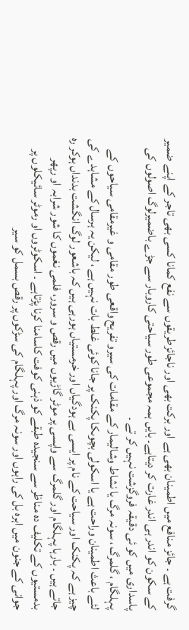گرفت ہے ۔ جائز منافع میں اطمینان بھی ہے اور برکت بھی اور ناجائزطریقوں سے نفع کمانا کسی بھی تاجر کے اپنے ضمیر کے سکون کو اندر ہی اندر غارت کر دیتاہے۔ بایں ہمہ مجموعی طور سیاحتی کاروبار سے جڑے باضمیرلوگ اصولوں کی پاسداری میں کو ئی دقیقہ فروگزشت نہیں کر تے ۔
پہلگام ، گلمرگ ، سونہ مرگ یا نشاط وشالیمار کے مقامات کی سیرو تفریح واقعی طور مقامی و غیرمقامی سیاحوں کے لئے باعث اطمینان وراحت ہے یا اسکولی بچوںکا پکنک پر جانا کوئی غلط بات نہیں ہے ، لیکن یہ ہرسال کے مشاہدے کی چیز ہے کہ پکنک اور سیاحت کے نام پر ایسی بے ہودگیاں اور خرمستیاں ہورہی ہیں کہ باشعور لوگ انگشت بدنداں ہوکر رہ جاتے ہیں ۔ بارہا پہلگام اور گلمرگ سے واپسی پر موٹر گاڑیوں میں رقص و سرور، فلمی نغموں کا شور شرابہ او رپھر بدمستیوں کے تکلیف دہ مناظر سے سنجیدہ طبقے کو ذہنی کوفت کاسامنا کرنا پڑتاہے ۔ اسکوٹروں او رموٹر سائیکلوں پر جوانی کے جنون میں اہرہ بل کی راہوں اور سونہ مرگ اور پہلگام کی سڑکوں پر رقص بسمل کو سیر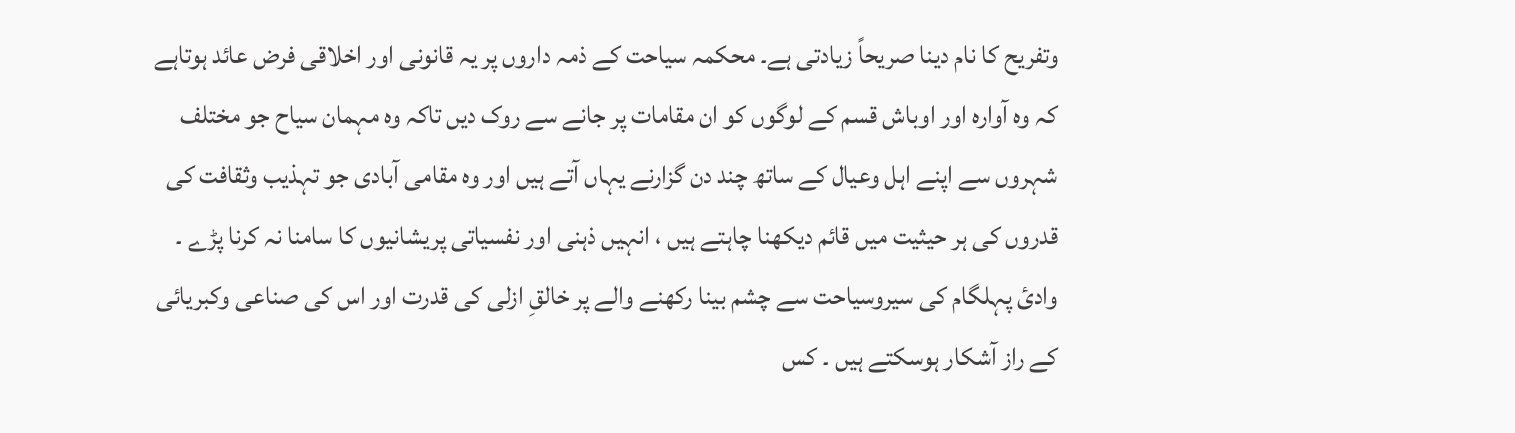وتفریح کا نام دینا صریحاً زیادتی ہے۔ محکمہ سیاحت کے ذمہ داروں پر یہ قانونی اور اخلاقی فرض عائد ہوتاہے کہ وہ آوارہ اور اوباش قسم کے لوگوں کو ان مقامات پر جانے سے روک دیں تاکہ وہ مہمان سیاح جو مختلف شہروں سے اپنے اہل وعیال کے ساتھ چند دن گزارنے یہاں آتے ہیں اور وہ مقامی آبادی جو تہذیب وثقافت کی قدروں کی ہر حیثیت میں قائم دیکھنا چاہتے ہیں ، انہیں ذہنی اور نفسیاتی پریشانیوں کا سامنا نہ کرنا پڑے ۔
وادیٔ پہلگام کی سیروسیاحت سے چشم بینا رکھنے والے پر خالقِ ازلی کی قدرت اور اس کی صناعی وکبریائی کے راز آشکار ہوسکتے ہیں ۔ کس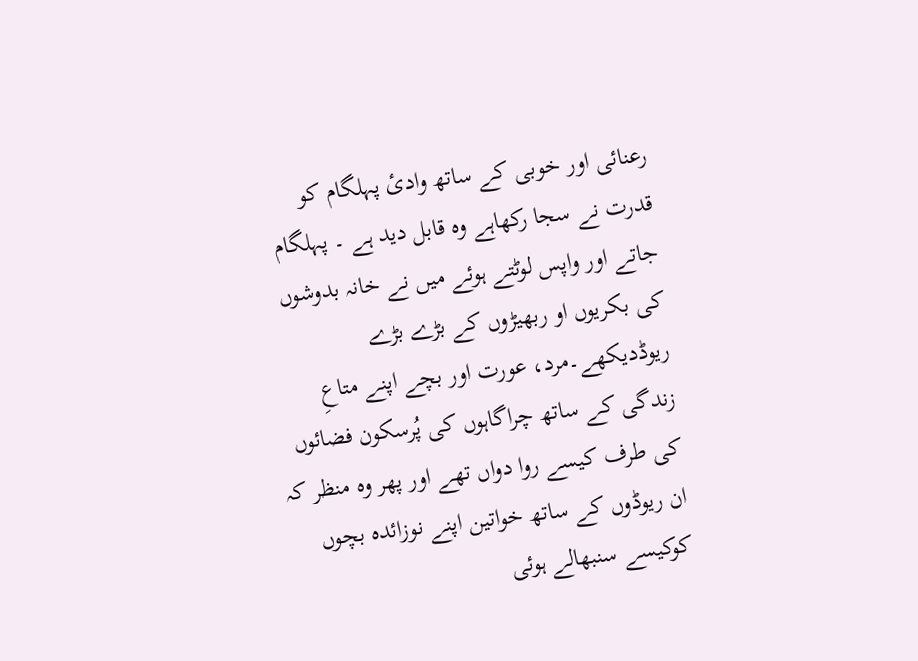رعنائی اور خوبی کے ساتھ وادیٔ پہلگام کو قدرت نے سجا رکھاہے وہ قابل دید ہے ۔ پہلگام جاتے اور واپس لوٹتے ہوئے میں نے خانہ بدوشوں کی بکریوں او ربھیڑوں کے بڑے بڑے ریوڈدیکھے۔مرد، عورت اور بچے اپنے متاعِ زندگی کے ساتھ چراگاہوں کی پُرسکون فضائوں کی طرف کیسے روا دواں تھے اور پھر وہ منظر کہ ان ریوڈوں کے ساتھ خواتین اپنے نوزائدہ بچوں کوکیسے سنبھالے ہوئی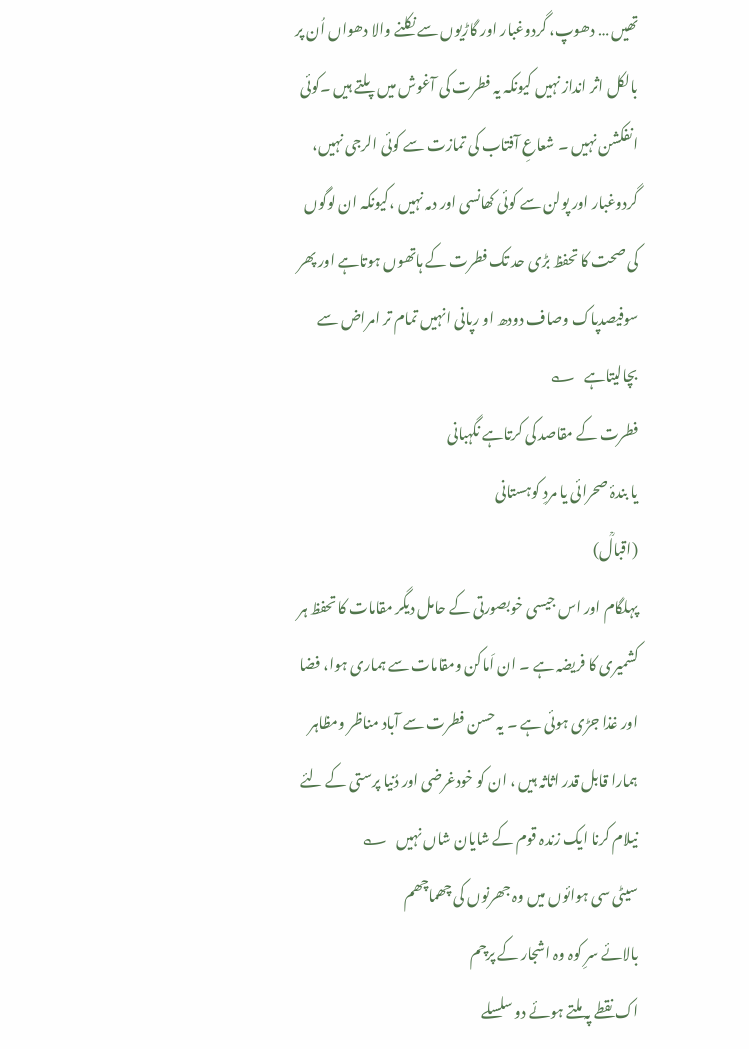تھیں … دھوپ، گردوغبار اور گاڑیوں سے نکلنے والا دھواں اُن پر بالکل اثر انداز نہیں کیونکہ یہ فطرت کی آغوش میں پلتے ہیں ۔کوئی انفکشن نہیں ۔ شعاعِ آفتاب کی تمازت سے کوئی الرجی نہیں، گردوغبار اور پولن سے کوئی کھانسی اور دمہ نہیں ،کیونکہ ان لوگوں کی صحت کا تحفظ بڑی حد تک فطرت کے ہاتھوں ہوتاہے اور پھر سوفیصدپاک وصاف دودھ او رپانی انہیں تمام تر امراض سے بچالیتاہے   ؎
فطرت کے مقاصد کی کرتاہے نگہبانی
یا بندۂ صحرائی یا مردِ کوہستانی
(اقبالؒ)
پہلگام اور اس جیسی خوبصورتی کے حامل دیگر مقامات کا تحفظ ہر کشمیری کا فریضہ ہے ۔ ان اَماکن ومقامات سے ہماری ہوا، فضا اور غذا جڑی ہوئی ہے ۔ یہ حسن فطرت سے آباد مناظر ومظاہر ہمارا قابل قدر اثاثہ ہیں ، ان کو خودغرضی اور دُنیا پرستی کے لئے نیلام کرنا ایک زندہ قوم کے شایان شاں نہیں   ؎
سیٹی سی ہوائوں میں وہ جھرنوں کی چھماچھم
بالائے سرِ کوہ وہ اشجار کے پرچم
اک نقطے پہ ملتے ہوئے دو سلسلے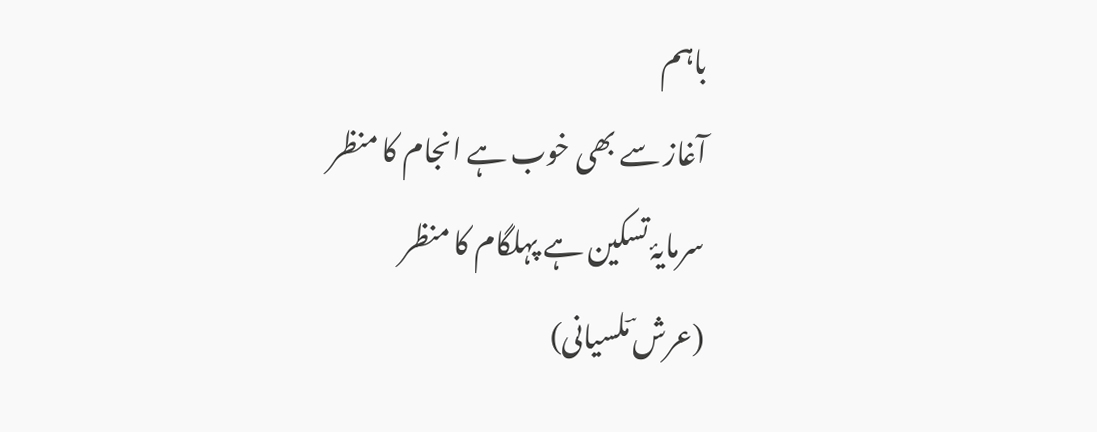باہم
آغاز سے بھی خوب ہے انجام کا منظر
سرمایۂ تسکین ہے پہلگام کا منظر
(عرش ؔملسیانی)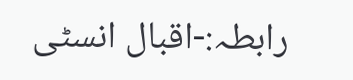رابطہ:-اقبال انسٹی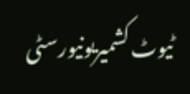ٹیوٹ کشمیریونیورسٹی